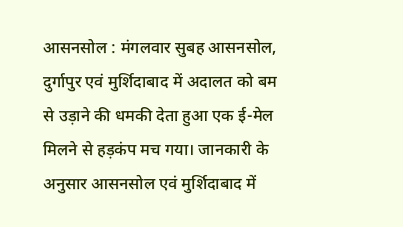आसनसोल : मंगलवार सुबह आसनसोल, दुर्गापुर एवं मुर्शिदाबाद में अदालत को बम से उड़ाने की धमकी देता हुआ एक ई-मेल मिलने से हड़कंप मच गया। जानकारी के अनुसार आसनसोल एवं मुर्शिदाबाद में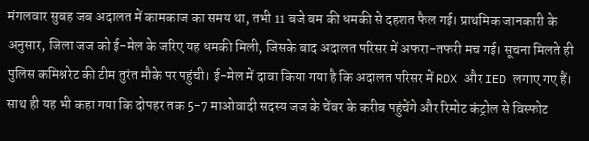मंगलवार सुबह जब अदालत में कामकाज का समय था, तभी 11 बजे बम की धमकी से दहशत फैल गई। प्राथमिक जानकारी के अनुसार, जिला जज को ई-मेल के जरिए यह धमकी मिली, जिसके बाद अदालत परिसर में अफरा-तफरी मच गई। सूचना मिलते ही पुलिस कमिश्नरेट की टीम तुरंत मौके पर पहुंची। ई-मेल में दावा किया गया है कि अदालत परिसर में RDX और IED लगाए गए हैं। साथ ही यह भी कहा गया कि दोपहर तक 5-7 माओवादी सदस्य जज के चेंबर के करीब पहुंचेंगे और रिमोट कंट्रोल से विस्फोट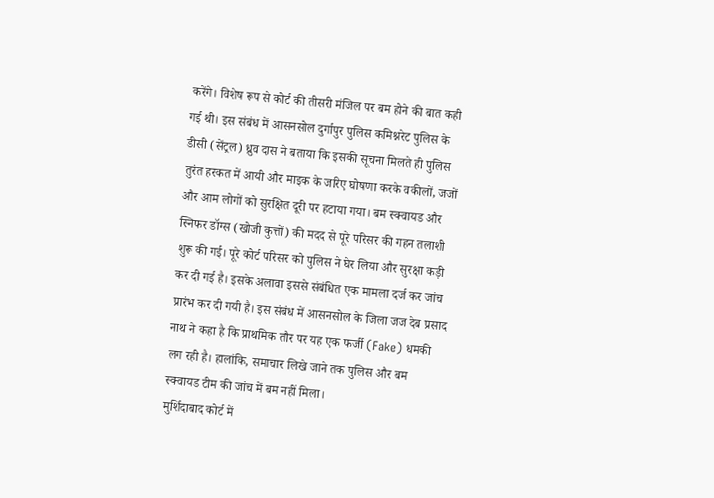करेंगे। विशेष रूप से कोर्ट की तीसरी मंजिल पर बम होने की बात कही गई थी। इस संबंध में आसनसोल दुर्गापुर पुलिस कमिश्नरेट पुलिस के डीसी (सेंट्रल) ध्रुव दास ने बताया कि इसकी सूचना मिलते ही पुलिस तुरंत हरकत में आयी और माइक के जरिए घोषणा करके वकीलों, जजों और आम लोगों को सुरक्षित दूरी पर हटाया गया। बम स्क्वायड और स्निफर डॉग्स (खोजी कुत्तों) की मदद से पूरे परिसर की गहन तलाशी शुरू की गई। पूरे कोर्ट परिसर को पुलिस ने घेर लिया और सुरक्षा कड़ी कर दी गई है। इसके अलावा इससे संबंधित एक मामला दर्ज कर जांच प्रारंभ कर दी गयी है। इस संबंध में आसनसोल के जिला जज देब प्रसाद नाथ ने कहा है कि प्राथमिक तौर पर यह एक फर्जी (Fake) धमकी लग रही है। हालांकि, समाचार लिखे जाने तक पुलिस और बम स्क्वायड टीम की जांच में बम नहीं मिला।
मुर्शिदाबाद कोर्ट में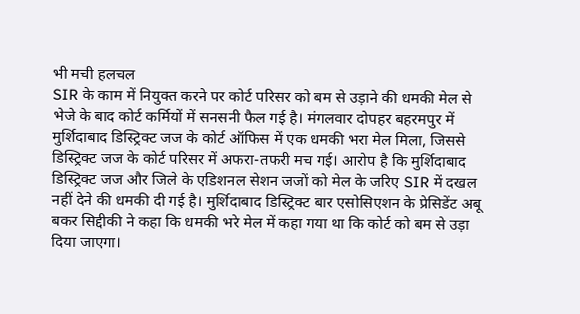भी मची हलचल
SIR के काम में नियुक्त करने पर कोर्ट परिसर को बम से उड़ाने की धमकी मेल से भेजे के बाद कोर्ट कर्मियों में सनसनी फैल गई है। मंगलवार दोपहर बहरमपुर में मुर्शिदाबाद डिस्ट्रिक्ट जज के कोर्ट ऑफिस में एक धमकी भरा मेल मिला, जिससे डिस्ट्रिक्ट जज के कोर्ट परिसर में अफरा-तफरी मच गई। आरोप है कि मुर्शिदाबाद डिस्ट्रिक्ट जज और जिले के एडिशनल सेशन जजों को मेल के जरिए SIR में दखल नहीं देने की धमकी दी गई है। मुर्शिदाबाद डिस्ट्रिक्ट बार एसोसिएशन के प्रेसिडेंट अबू बकर सिद्दीकी ने कहा कि धमकी भरे मेल में कहा गया था कि कोर्ट को बम से उड़ा दिया जाएगा।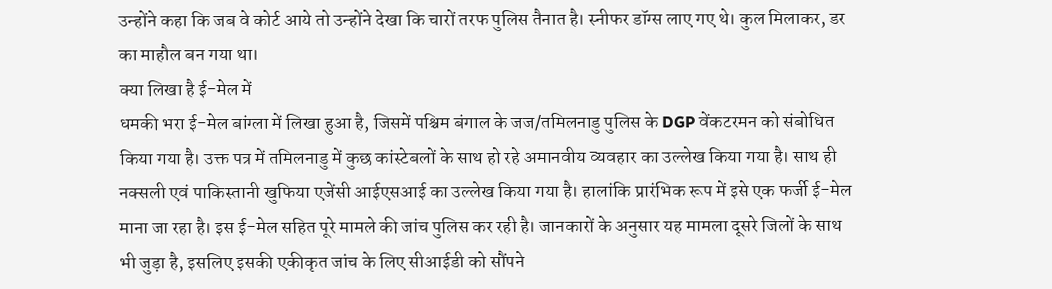उन्होंने कहा कि जब वे कोर्ट आये तो उन्होंने देखा कि चारों तरफ पुलिस तैनात है। स्नीफर डॉग्स लाए गए थे। कुल मिलाकर, डर का माहौल बन गया था।
क्या लिखा है ई-मेल में
धमकी भरा ई-मेल बांग्ला में लिखा हुआ है, जिसमें पश्चिम बंगाल के जज/तमिलनाडु पुलिस के DGP वेंकटरमन को संबोधित किया गया है। उक्त पत्र में तमिलनाडु में कुछ कांस्टेबलों के साथ हो रहे अमानवीय व्यवहार का उल्लेख किया गया है। साथ ही नक्सली एवं पाकिस्तानी खुफिया एजेंसी आईएसआई का उल्लेख किया गया है। हालांकि प्रारंभिक रूप में इसे एक फर्जी ई-मेल माना जा रहा है। इस ई-मेल सहित पूरे मामले की जांच पुलिस कर रही है। जानकारों के अनुसार यह मामला दूसरे जिलों के साथ भी जुड़ा है, इसलिए इसकी एकीकृत जांच के लिए सीआईडी को सौंपने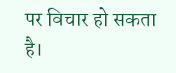पर विचार हो सकता है।